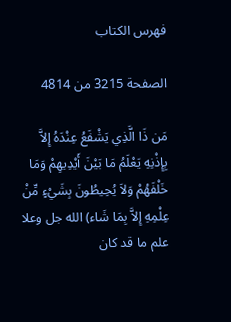فهرس الكتاب

الصفحة 3215 من 4814

مَن ذَا الَّذِي يَشْفَعُ عِنْدَهُ إِلاَّ بِإِذْنِهِ يَعْلَمُ مَا بَيْنَ أَيْدِيهِمْ وَمَا خَلْفَهُمْ وَلاَ يُحِيطُونَ بِشَيْءٍ مِّنْ عِلْمِهِ إِلاَّ بِمَا شَاء) الله جل وعلا علم ما قد كان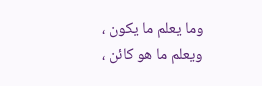وما يعلم ما يكون ، ويعلم ما هو كائن ،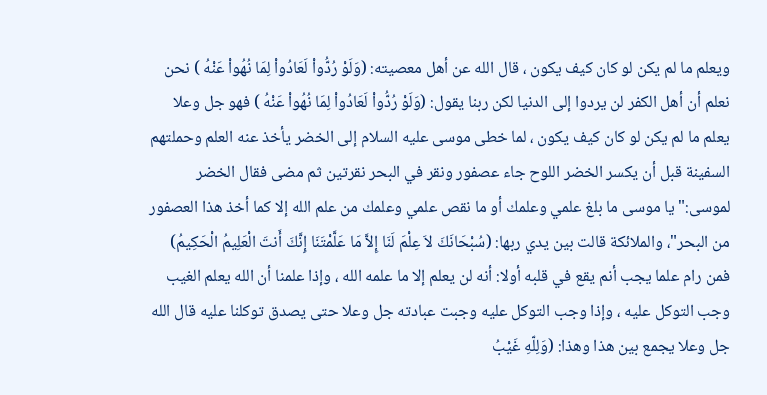ويعلم ما لم يكن لو كان كيف يكون ، قال الله عن أهل معصيته: (وَلَوْ رُدُّواْ لَعَادُواْ لِمَا نُهُواْ عَنْهُ ) نحن نعلم أن أهل الكفر لن يردوا إلى الدنيا لكن ربنا يقول: (وَلَوْ رُدُّواْ لَعَادُواْ لِمَا نُهُواْ عَنْهُ ) فهو جل وعلا يعلم ما لم يكن لو كان كيف يكون ، لما خطى موسى عليه السلام إلى الخضر يأخذ عنه العلم وحملتهم السفينة قبل أن يكسر الخضر اللوح جاء عصفور ونقر في البحر نقرتين ثم مضى فقال الخضر لموسى:"يا موسى ما بلغ علمي وعلمك أو ما نقص علمي وعلمك من علم الله إلا كما أخذ هذا العصفور من البحر"، والملائكة قالت بين يدي ربها: (سُبْحَانَكَ لاَ عِلْمَ لَنَا إِلاَّ مَا عَلَّمْتَنَا إِنَّكَ أَنتَ الْعَلِيمُ الْحَكِيمُ) فمن رام علما يجب أنم يقع في قلبه أولا: أنه لن يعلم إلا ما علمه الله ، وإذا علمنا أن الله يعلم الغيب وجب التوكل عليه ، وإذا وجب التوكل عليه وجبت عبادته جل وعلا حتى يصدق توكلنا عليه قال الله جل وعلا يجمع بين هذا وهذا: (وَلِلّهِ غَيْبُ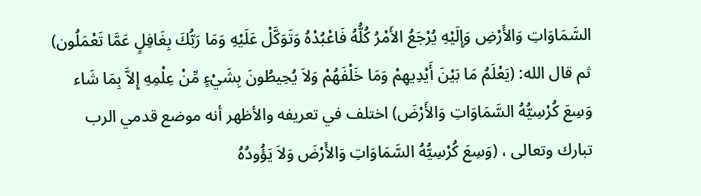السَّمَاوَاتِ وَالأَرْضِ وَإِلَيْهِ يُرْجَعُ الأَمْرُ كُلُّهُ فَاعْبُدْهُ وَتَوَكَّلْ عَلَيْهِ وَمَا رَبُّكَ بِغَافِلٍ عَمَّا تَعْمَلُون) ثم قال الله: (يَعْلَمُ مَا بَيْنَ أَيْدِيهِمْ وَمَا خَلْفَهُمْ وَلاَ يُحِيطُونَ بِشَيْءٍ مِّنْ عِلْمِهِ إِلاَّ بِمَا شَاء وَسِعَ كُرْسِيُّهُ السَّمَاوَاتِ وَالأَرْضَ) اختلف في تعريفه والأظهر أنه موضع قدمي الرب تبارك وتعالى ، (وَسِعَ كُرْسِيُّهُ السَّمَاوَاتِ وَالأَرْضَ وَلاَ يَؤُودُهُ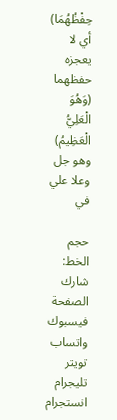حِفْظُهُمَا) أي لا يعجزه حفظهما (وَهُوَ الْعَلِيُّ الْعَظِيمُ) وهو جل وعلا علي في

حجم الخط:
شارك الصفحة
فيسبوك واتساب تويتر تليجرام انستجرام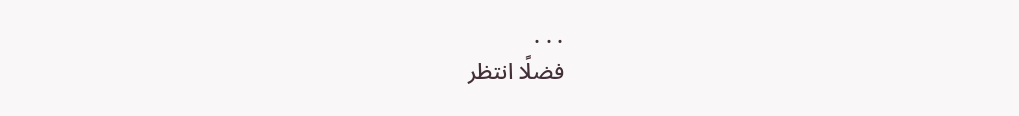. . .
فضلًا انتظر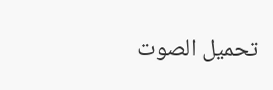تحميل الصوت